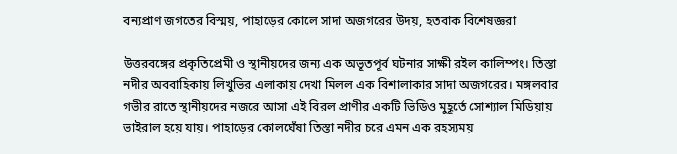বন্যপ্রাণ জগতের বিস্ময়, পাহাড়ের কোলে সাদা অজগরের উদয়, হতবাক বিশেষজ্ঞরা

উত্তরবঙ্গের প্রকৃতিপ্রেমী ও স্থানীয়দের জন্য এক অভূতপূর্ব ঘটনার সাক্ষী রইল কালিম্পং। তিস্তা নদীর অববাহিকায় লিখুভির এলাকায় দেখা মিলল এক বিশালাকার সাদা অজগরের। মঙ্গলবার গভীর রাতে স্থানীয়দের নজরে আসা এই বিরল প্রাণীর একটি ভিডিও মুহূর্তে সোশ্যাল মিডিয়ায় ভাইরাল হয়ে যায়। পাহাড়ের কোলঘেঁষা তিস্তা নদীর চরে এমন এক রহস্যময়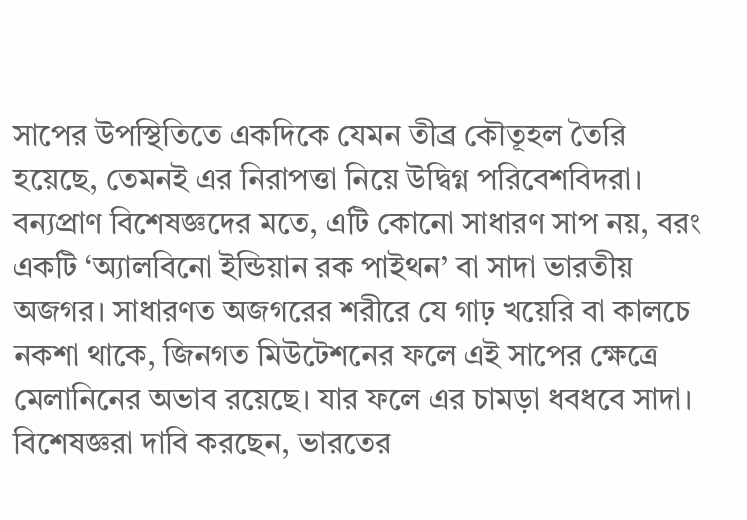সাপের উপস্থিতিতে একদিকে যেমন তীব্র কৌতূহল তৈরি হয়েছে, তেমনই এর নিরাপত্তা নিয়ে উদ্বিগ্ন পরিবেশবিদরা।
বন্যপ্রাণ বিশেষজ্ঞদের মতে, এটি কোনো সাধারণ সাপ নয়, বরং একটি ‘অ্যালবিনো ইন্ডিয়ান রক পাইথন’ বা সাদা ভারতীয় অজগর। সাধারণত অজগরের শরীরে যে গাঢ় খয়েরি বা কালচে নকশা থাকে, জিনগত মিউটেশনের ফলে এই সাপের ক্ষেত্রে মেলানিনের অভাব রয়েছে। যার ফলে এর চামড়া ধবধবে সাদা। বিশেষজ্ঞরা দাবি করছেন, ভারতের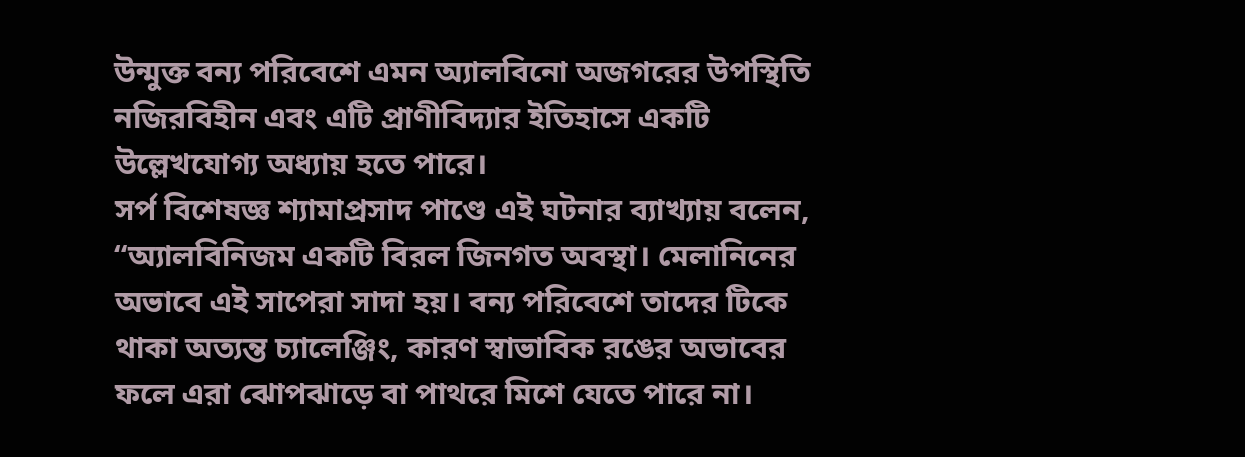উন্মুক্ত বন্য পরিবেশে এমন অ্যালবিনো অজগরের উপস্থিতি নজিরবিহীন এবং এটি প্রাণীবিদ্যার ইতিহাসে একটি উল্লেখযোগ্য অধ্যায় হতে পারে।
সর্প বিশেষজ্ঞ শ্যামাপ্রসাদ পাণ্ডে এই ঘটনার ব্যাখ্যায় বলেন, “অ্যালবিনিজম একটি বিরল জিনগত অবস্থা। মেলানিনের অভাবে এই সাপেরা সাদা হয়। বন্য পরিবেশে তাদের টিকে থাকা অত্যন্ত চ্যালেঞ্জিং, কারণ স্বাভাবিক রঙের অভাবের ফলে এরা ঝোপঝাড়ে বা পাথরে মিশে যেতে পারে না।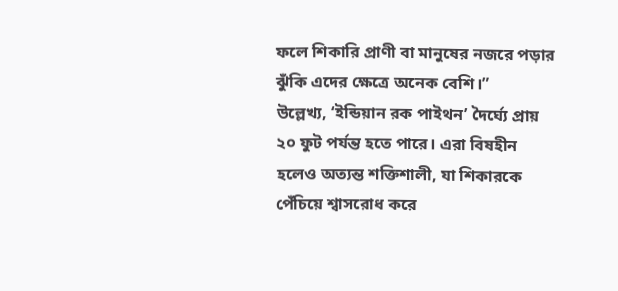ফলে শিকারি প্রাণী বা মানুষের নজরে পড়ার ঝুঁকি এদের ক্ষেত্রে অনেক বেশি।”
উল্লেখ্য, ‘ইন্ডিয়ান রক পাইথন’ দৈর্ঘ্যে প্রায় ২০ ফুট পর্যন্ত হতে পারে। এরা বিষহীন হলেও অত্যন্ত শক্তিশালী, যা শিকারকে পেঁচিয়ে শ্বাসরোধ করে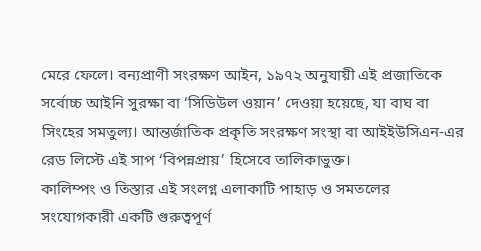মেরে ফেলে। বন্যপ্রাণী সংরক্ষণ আইন, ১৯৭২ অনুযায়ী এই প্রজাতিকে সর্বোচ্চ আইনি সুরক্ষা বা ‘সিডিউল ওয়ান’ দেওয়া হয়েছে, যা বাঘ বা সিংহের সমতুল্য। আন্তর্জাতিক প্রকৃতি সংরক্ষণ সংস্থা বা আইইউসিএন-এর রেড লিস্টে এই সাপ ‘বিপন্নপ্রায়’ হিসেবে তালিকাভুক্ত।
কালিম্পং ও তিস্তার এই সংলগ্ন এলাকাটি পাহাড় ও সমতলের সংযোগকারী একটি গুরুত্বপূর্ণ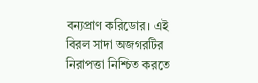বন্যপ্রাণ করিডোর। এই বিরল সাদা অজগরটির নিরাপত্তা নিশ্চিত করতে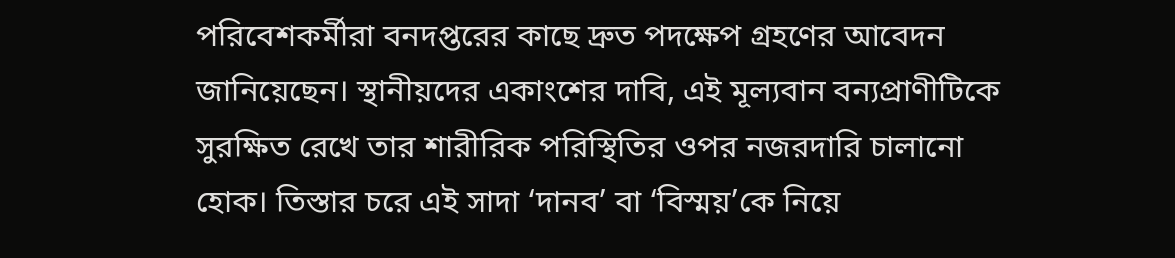পরিবেশকর্মীরা বনদপ্তরের কাছে দ্রুত পদক্ষেপ গ্রহণের আবেদন জানিয়েছেন। স্থানীয়দের একাংশের দাবি, এই মূল্যবান বন্যপ্রাণীটিকে সুরক্ষিত রেখে তার শারীরিক পরিস্থিতির ওপর নজরদারি চালানো হোক। তিস্তার চরে এই সাদা ‘দানব’ বা ‘বিস্ময়’কে নিয়ে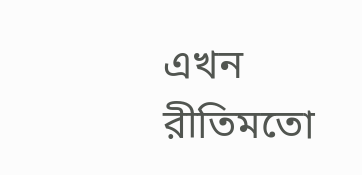এখন রীতিমতো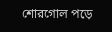শোরগোল পড়ে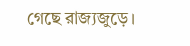গেছে রাজ্যজুড়ে।